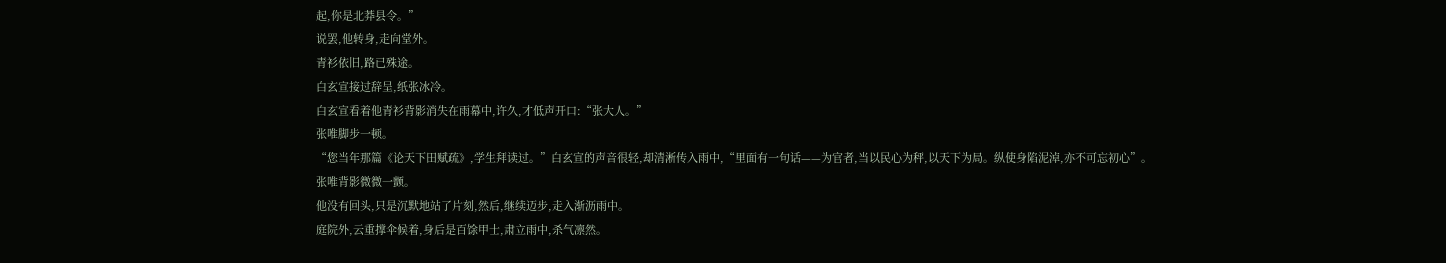起,你是北莽县令。”
说罢,他转身,走向堂外。
青衫依旧,路已殊途。
白玄宣接过辞呈,纸张冰冷。
白玄宣看着他青衫背影消失在雨幕中,许久,才低声开口:“张大人。”
张唯脚步一顿。
“您当年那篇《论天下田赋疏》,学生拜读过。”白玄宣的声音很轻,却清淅传入雨中,“里面有一句话——为官者,当以民心为秤,以天下为局。纵使身陷泥淖,亦不可忘初心”。
张唯背影微微一颤。
他没有回头,只是沉默地站了片刻,然后,继续迈步,走入渐沥雨中。
庭院外,云重撑伞候着,身后是百馀甲士,肃立雨中,杀气凛然。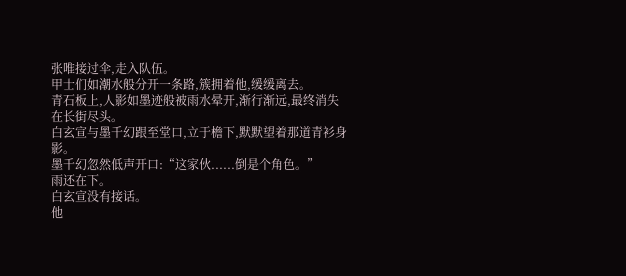张唯接过伞,走入队伍。
甲士们如潮水般分开一条路,簇拥着他,缓缓离去。
青石板上,人影如墨迹般被雨水晕开,渐行渐远,最终消失在长街尽头。
白玄宣与墨千幻跟至堂口,立于檐下,默默望着那道青衫身影。
墨千幻忽然低声开口:“这家伙......倒是个角色。”
雨还在下。
白玄宣没有接话。
他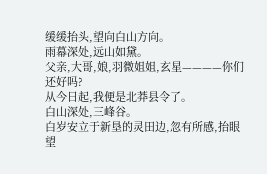缓缓抬头,望向白山方向。
雨幕深处,远山如黛。
父亲,大哥,娘,羽微姐姐,玄星————你们还好吗?
从今日起,我便是北莽县令了。
白山深处,三峰谷。
白岁安立于新垦的灵田边,忽有所感,抬眼望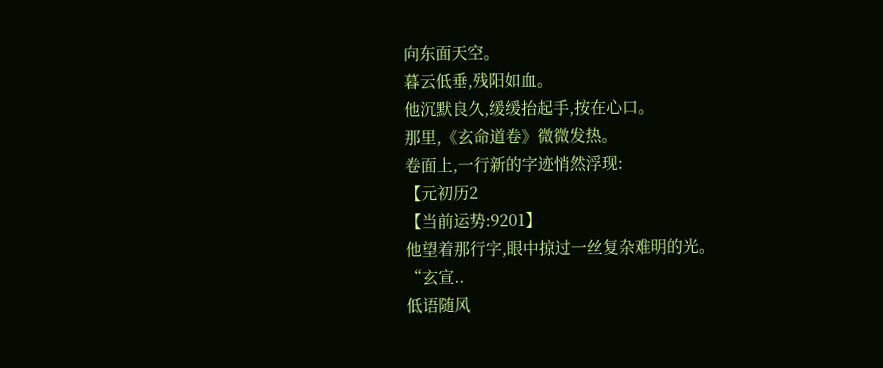向东面天空。
暮云低垂,残阳如血。
他沉默良久,缓缓抬起手,按在心口。
那里,《玄命道卷》微微发热。
卷面上,一行新的字迹悄然浮现:
【元初历2
【当前运势:9201】
他望着那行字,眼中掠过一丝复杂难明的光。
“玄宣..
低语随风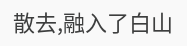散去,融入了白山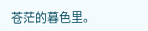苍茫的暮色里。